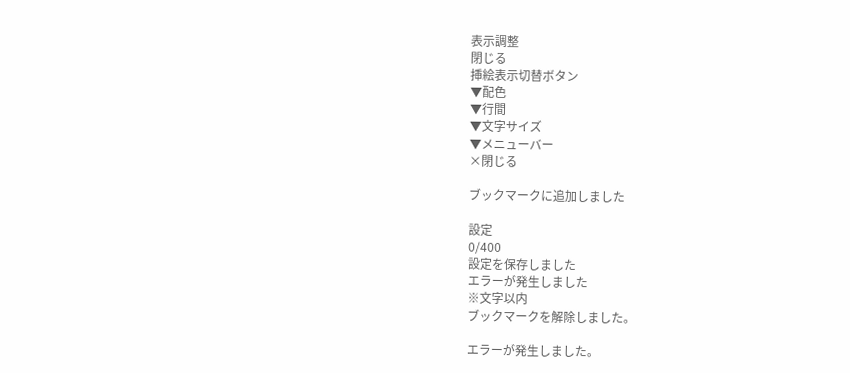表示調整
閉じる
挿絵表示切替ボタン
▼配色
▼行間
▼文字サイズ
▼メニューバー
×閉じる

ブックマークに追加しました

設定
0/400
設定を保存しました
エラーが発生しました
※文字以内
ブックマークを解除しました。

エラーが発生しました。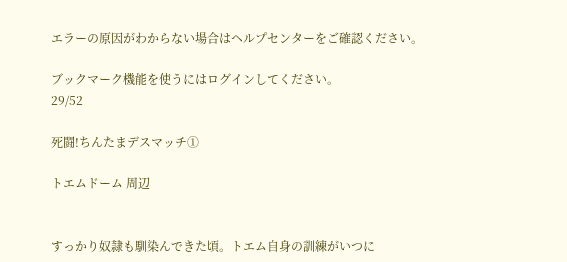エラーの原因がわからない場合はヘルプセンターをご確認ください。

ブックマーク機能を使うにはログインしてください。
29/52

死闘!ちんたまデスマッチ①

トエムドーム 周辺


すっかり奴隷も馴染んできた頃。トエム自身の訓練がいつに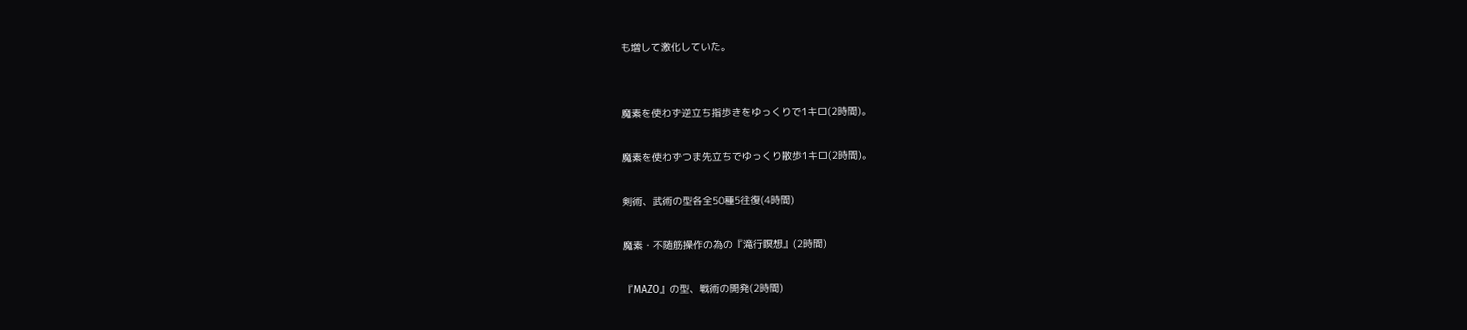も増して激化していた。


魔素を使わず逆立ち指歩きをゆっくりで1キロ(2時間)。

魔素を使わずつま先立ちでゆっくり散歩1キロ(2時間)。

剣術、武術の型各全50種5往復(4時間)

魔素・不随筋操作の為の『滝行瞑想』(2時間)

『MAZO』の型、戦術の開発(2時間)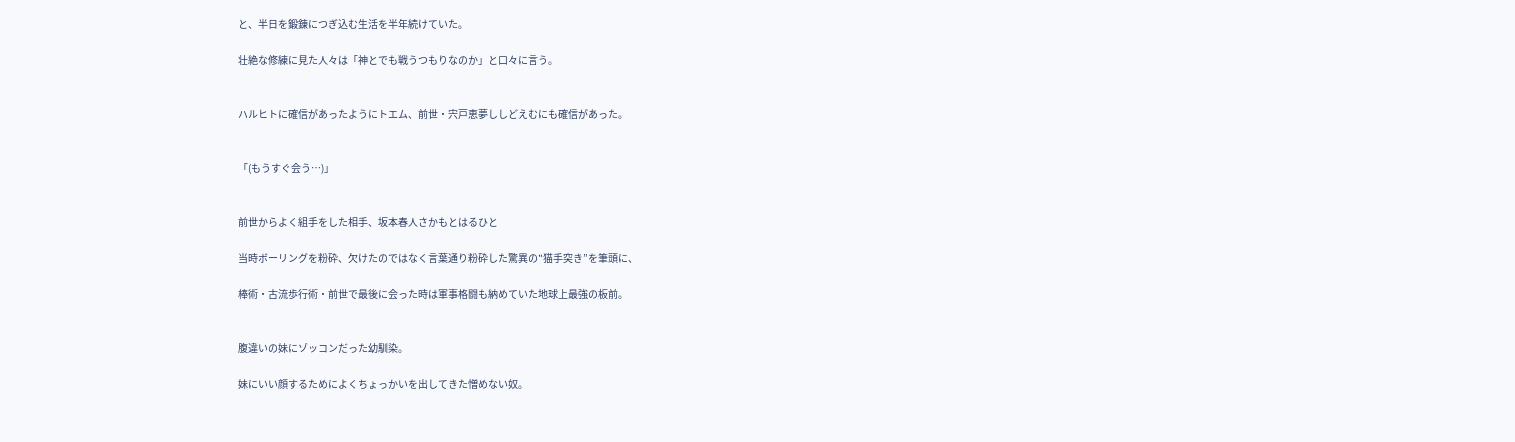と、半日を鍛錬につぎ込む生活を半年続けていた。

壮絶な修練に見た人々は「神とでも戦うつもりなのか」と口々に言う。


ハルヒトに確信があったようにトエム、前世・宍戸恵夢ししどえむにも確信があった。


「(もうすぐ会う…)」


前世からよく組手をした相手、坂本春人さかもとはるひと

当時ボーリングを粉砕、欠けたのではなく言葉通り粉砕した驚異の‟猫手突き”を筆頭に、

棒術・古流歩行術・前世で最後に会った時は軍事格闘も納めていた地球上最強の板前。


腹違いの妹にゾッコンだった幼馴染。

妹にいい顔するためによくちょっかいを出してきた憎めない奴。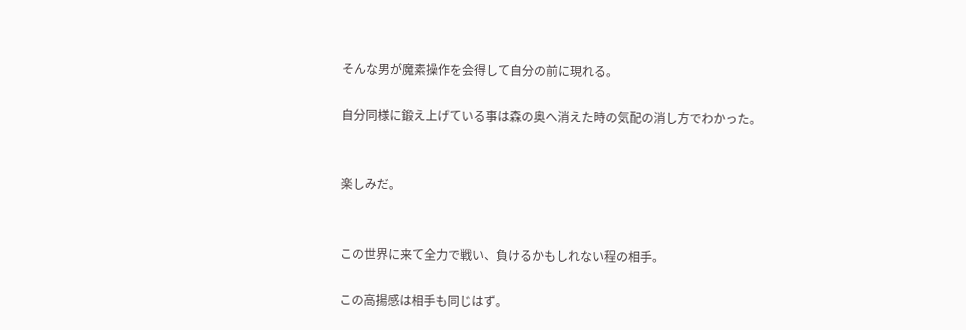そんな男が魔素操作を会得して自分の前に現れる。

自分同様に鍛え上げている事は森の奥へ消えた時の気配の消し方でわかった。


楽しみだ。


この世界に来て全力で戦い、負けるかもしれない程の相手。

この高揚感は相手も同じはず。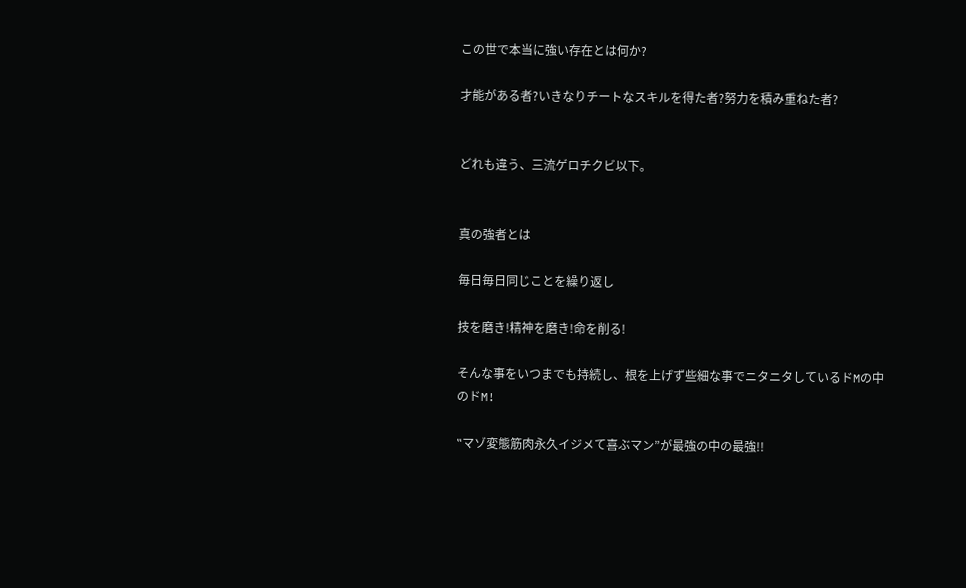この世で本当に強い存在とは何か?

才能がある者?いきなりチートなスキルを得た者?努力を積み重ねた者?


どれも違う、三流ゲロチクビ以下。


真の強者とは

毎日毎日同じことを繰り返し

技を磨き!精神を磨き!命を削る!

そんな事をいつまでも持続し、根を上げず些細な事でニタニタしているドMの中のドM!

‟マゾ変態筋肉永久イジメて喜ぶマン”が最強の中の最強!!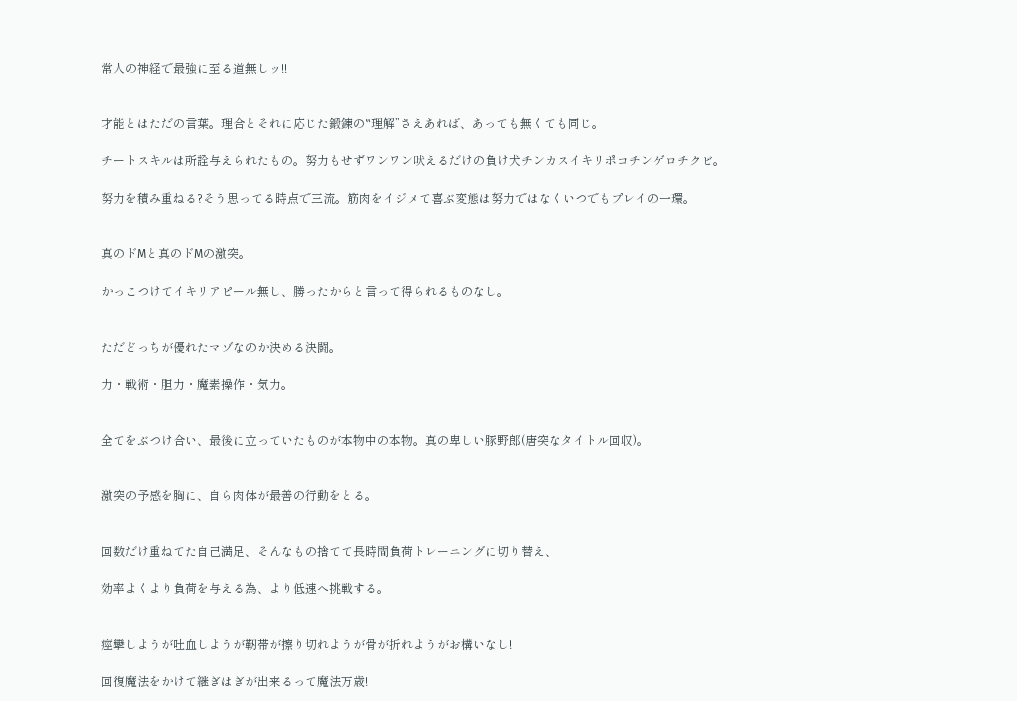常人の神経で最強に至る道無しッ!!


才能とはただの言葉。理合とそれに応じた鍛錬の‟理解”さえあれば、あっても無くても同じ。

チートスキルは所詮与えられたもの。努力もせずワンワン吠えるだけの負け犬チンカスイキリポコチンゲロチクビ。

努力を積み重ねる?そう思ってる時点で三流。筋肉をイジメて喜ぶ変態は努力ではなくいつでもプレイの一環。


真のドMと真のドMの激突。

かっこつけてイキリアピール無し、勝ったからと言って得られるものなし。


ただどっちが優れたマゾなのか決める決闘。

力・戦術・胆力・魔素操作・気力。


全てをぶつけ合い、最後に立っていたものが本物中の本物。真の卑しい豚野郎(唐突なタイトル回収)。


激突の予感を胸に、自ら肉体が最善の行動をとる。


回数だけ重ねてた自己満足、そんなもの捨てて長時間負荷トレーニングに切り替え、

効率よくより負荷を与える為、より低速へ挑戦する。


痙攣しようが吐血しようが靭帯が擦り切れようが骨が折れようがお構いなし!

回復魔法をかけて継ぎはぎが出来るって魔法万歳!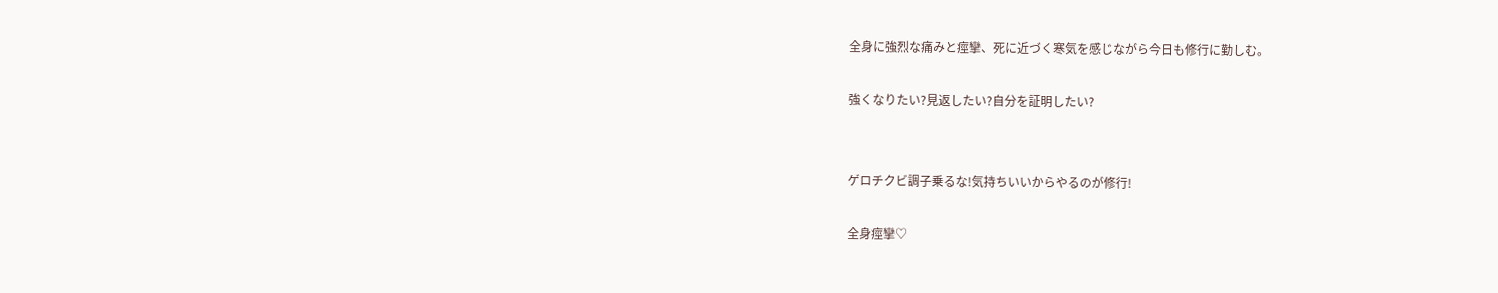全身に強烈な痛みと痙攣、死に近づく寒気を感じながら今日も修行に勤しむ。

強くなりたい?見返したい?自分を証明したい?


ゲロチクビ調子乗るな!気持ちいいからやるのが修行!

全身痙攣♡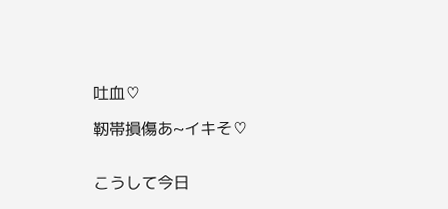吐血♡

靭帯損傷あ~イキそ♡


こうして今日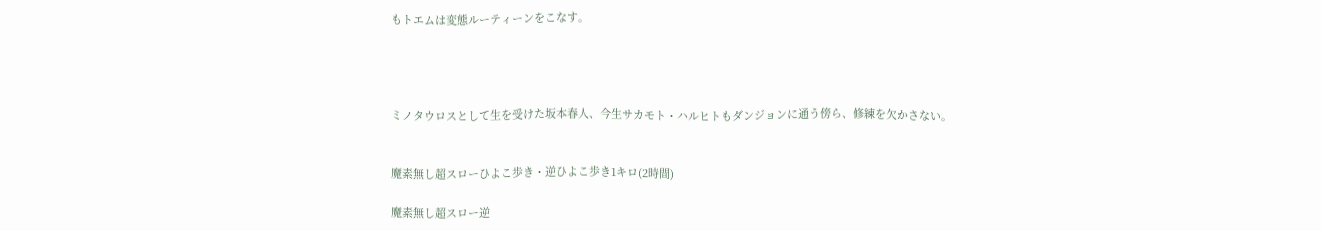もトエムは変態ルーティーンをこなす。




ミノタウロスとして生を受けた坂本春人、今生サカモト・ハルヒトもダンジョンに通う傍ら、修練を欠かさない。


魔素無し超スローひよこ歩き・逆ひよこ歩き1キロ(2時間)

魔素無し超スロー逆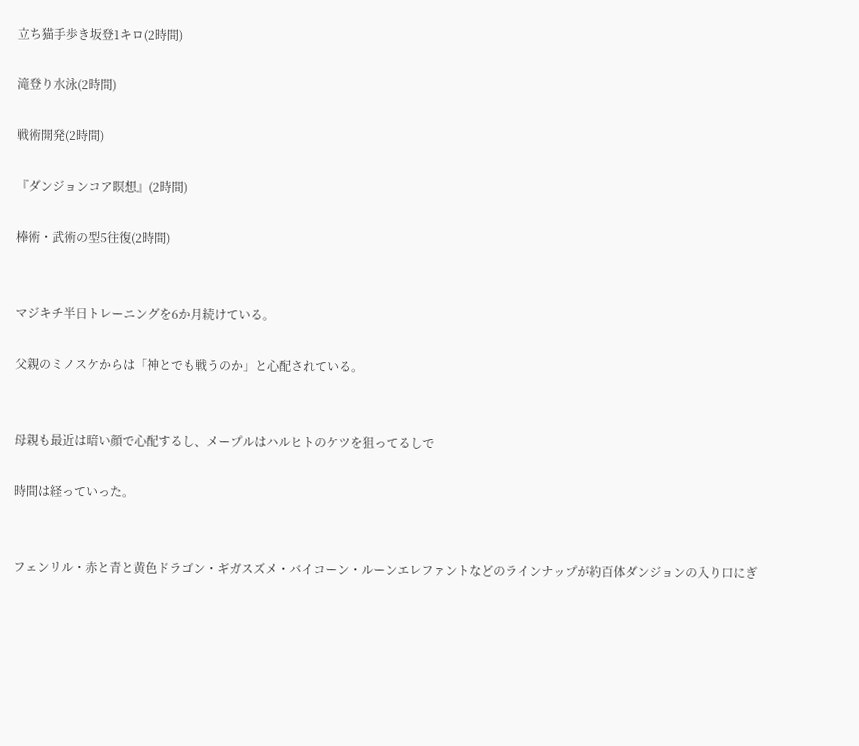立ち猫手歩き坂登1キロ(2時間)

滝登り水泳(2時間)

戦術開発(2時間)

『ダンジョンコア瞑想』(2時間)

棒術・武術の型5往復(2時間)


マジキチ半日トレーニングを6か月続けている。

父親のミノスケからは「神とでも戦うのか」と心配されている。


母親も最近は暗い顔で心配するし、メープルはハルヒトのケツを狙ってるしで

時間は経っていった。


フェンリル・赤と青と黄色ドラゴン・ギガスズメ・バイコーン・ルーンエレファントなどのラインナップが約百体ダンジョンの入り口にぎ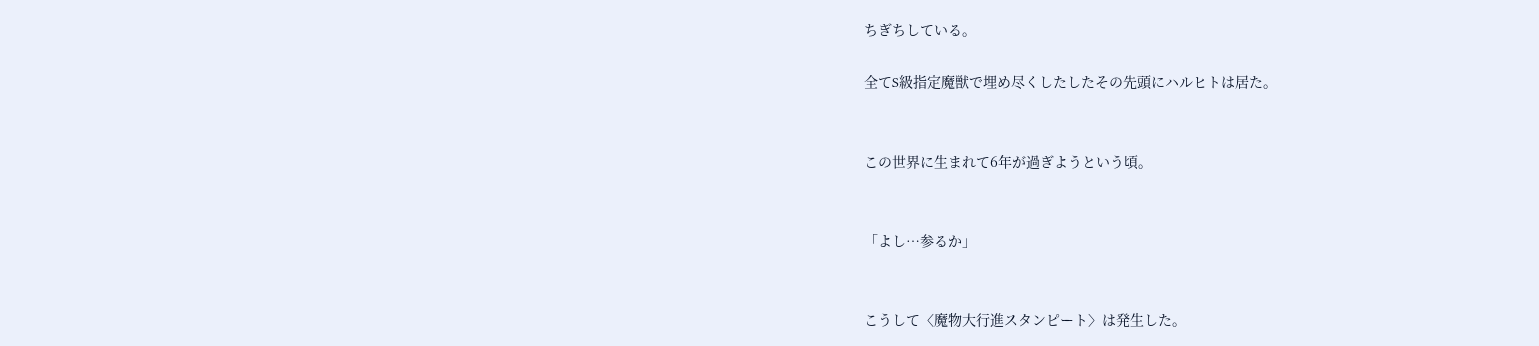ちぎちしている。

全てS級指定魔獣で埋め尽くしたしたその先頭にハルヒトは居た。


この世界に生まれて6年が過ぎようという頃。


「よし…参るか」


こうして〈魔物大行進スタンピート〉は発生した。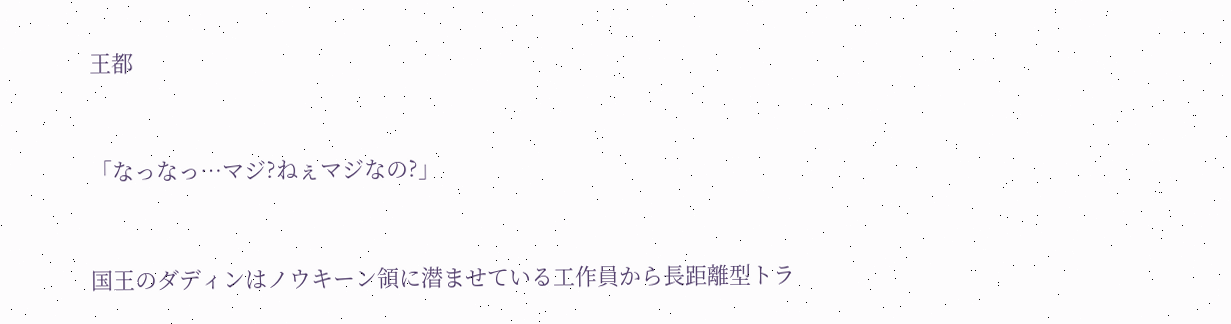王都


「なっなっ…マジ?ねぇマジなの?」


国王のダディンはノウキーン領に潜ませている工作員から長距離型トラ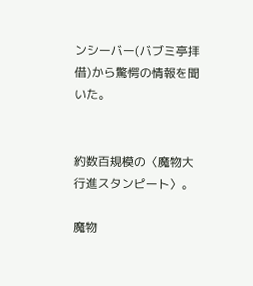ンシーバー(バブミ亭拝借)から驚愕の情報を聞いた。


約数百規模の〈魔物大行進スタンピート〉。

魔物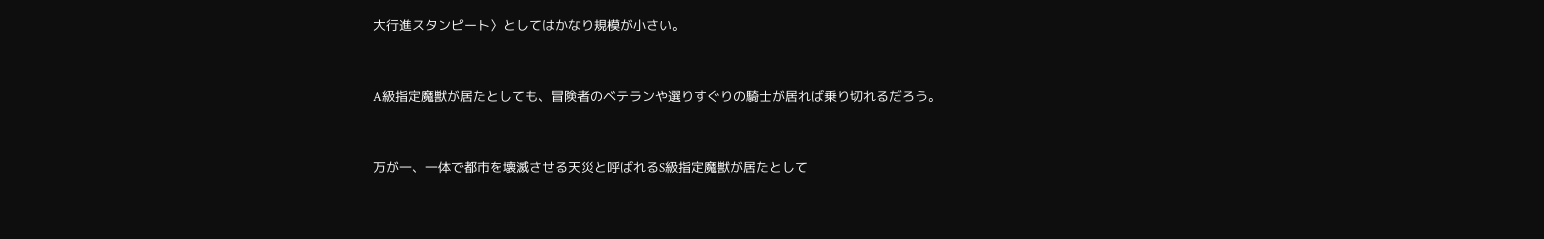大行進スタンピート〉としてはかなり規模が小さい。


A級指定魔獣が居たとしても、冒険者のベテランや選りすぐりの騎士が居れば乗り切れるだろう。


万が一、一体で都市を壊滅させる天災と呼ばれるS級指定魔獣が居たとして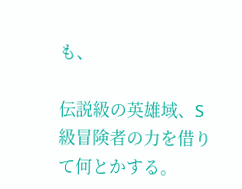も、

伝説級の英雄域、S級冒険者の力を借りて何とかする。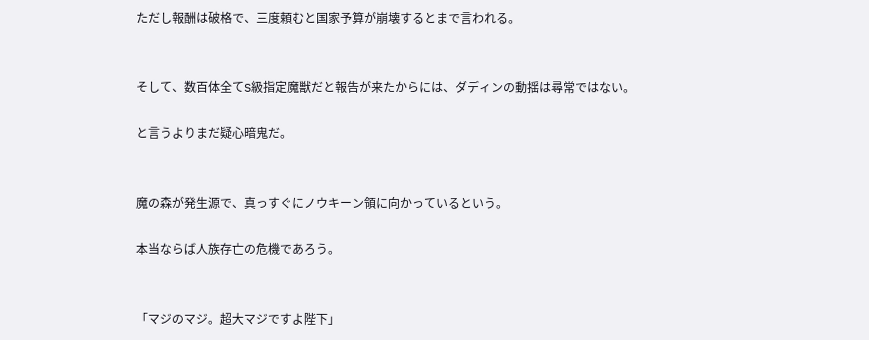ただし報酬は破格で、三度頼むと国家予算が崩壊するとまで言われる。


そして、数百体全てS級指定魔獣だと報告が来たからには、ダディンの動揺は尋常ではない。

と言うよりまだ疑心暗鬼だ。


魔の森が発生源で、真っすぐにノウキーン領に向かっているという。

本当ならば人族存亡の危機であろう。


「マジのマジ。超大マジですよ陛下」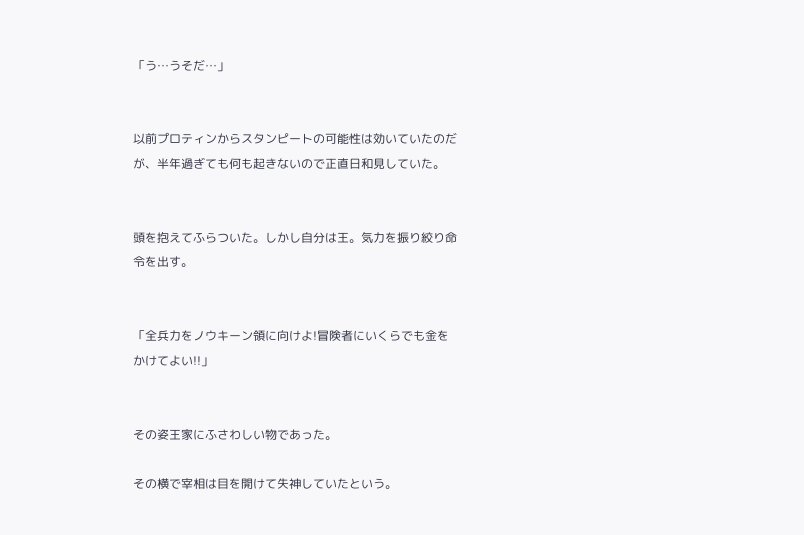「う…うそだ…」


以前プロティンからスタンピートの可能性は効いていたのだが、半年過ぎても何も起きないので正直日和見していた。


頭を抱えてふらついた。しかし自分は王。気力を振り絞り命令を出す。


「全兵力をノウキーン領に向けよ!冒険者にいくらでも金をかけてよい!!」


その姿王家にふさわしい物であった。

その横で宰相は目を開けて失神していたという。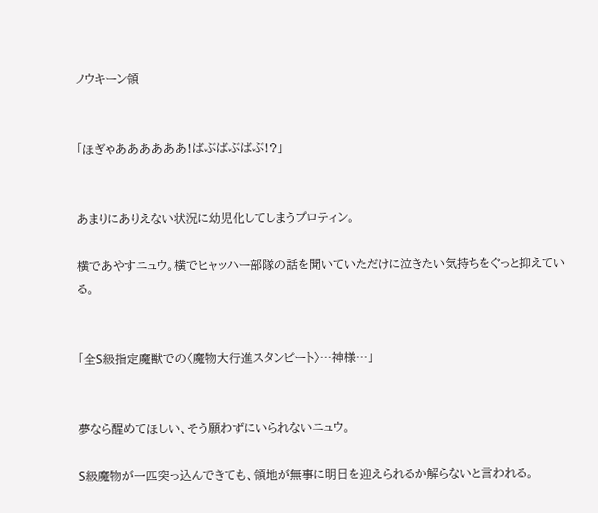ノウキーン領


「ほぎゃああああああ!ばぶばぶばぶ!?」


あまりにありえない状況に幼児化してしまうプロティン。

横であやすニュウ。横でヒャッハー部隊の話を聞いていただけに泣きたい気持ちをぐっと抑えている。


「全S級指定魔獣での〈魔物大行進スタンピート〉…神様…」


夢なら醒めてほしい、そう願わずにいられないニュウ。

S級魔物が一匹突っ込んできても、領地が無事に明日を迎えられるか解らないと言われる。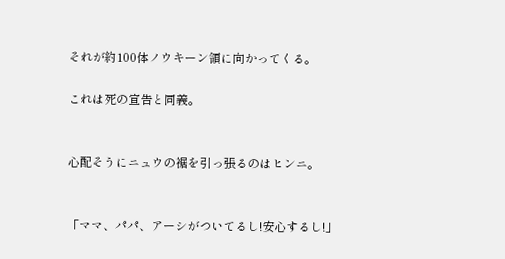それが約100体ノウキーン領に向かってくる。

これは死の宣告と同義。


心配そうにニュウの裾を引っ張るのはヒンニ。


「ママ、パパ、アーシがついてるし!安心するし!」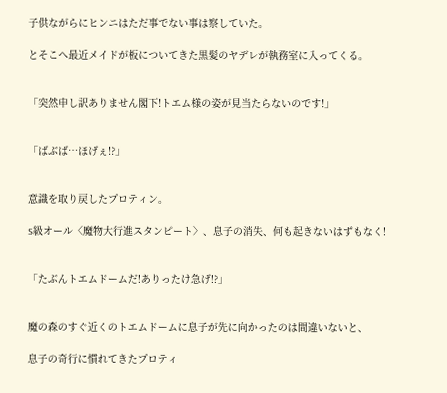子供ながらにヒンニはただ事でない事は察していた。

とそこへ最近メイドが板についてきた黒髪のヤデレが執務室に入ってくる。


「突然申し訳ありません閣下!トエム様の姿が見当たらないのです!」


「ばぶば…ほげぇ!?」


意識を取り戻したプロティン。

S級オール〈魔物大行進スタンピート〉、息子の消失、何も起きないはずもなく!


「たぶんトエムドームだ!ありったけ急げ!?」


魔の森のすぐ近くのトエムドームに息子が先に向かったのは間違いないと、

息子の奇行に慣れてきたプロティ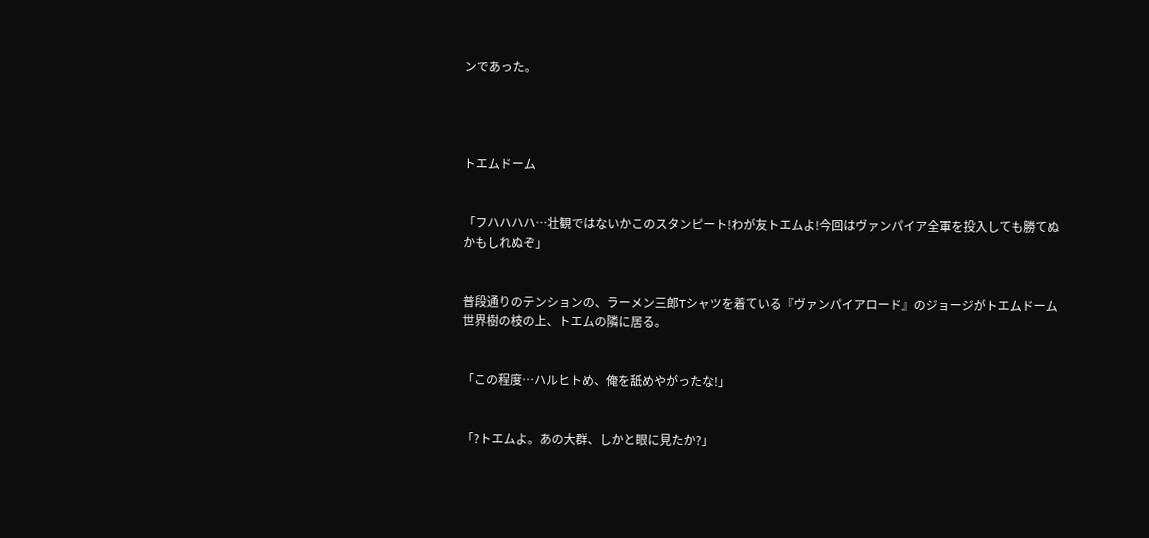ンであった。




トエムドーム


「フハハハハ…壮観ではないかこのスタンピート!わが友トエムよ!今回はヴァンパイア全軍を投入しても勝てぬかもしれぬぞ」


普段通りのテンションの、ラーメン三郎Tシャツを着ている『ヴァンパイアロード』のジョージがトエムドーム世界樹の枝の上、トエムの隣に居る。


「この程度…ハルヒトめ、俺を舐めやがったな!」


「?トエムよ。あの大群、しかと眼に見たか?」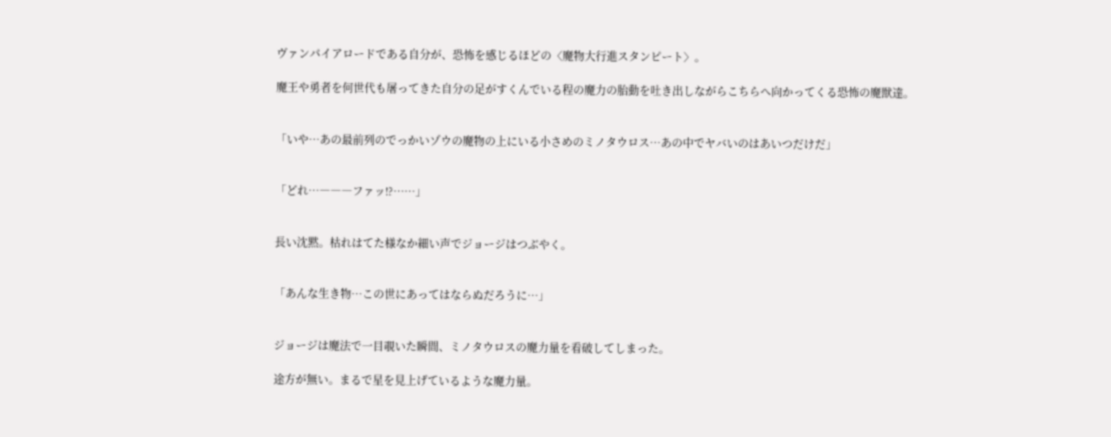ヴァンパイアロードである自分が、恐怖を感じるほどの〈魔物大行進スタンピート〉。

魔王や勇者を何世代も屠ってきた自分の足がすくんでいる程の魔力の胎動を吐き出しながらこちらへ向かってくる恐怖の魔獣達。


「いや…あの最前列のでっかいゾウの魔物の上にいる小さめのミノタウロス…あの中でヤバいのはあいつだけだ」


「どれ…―――ファッ!?……」


長い沈黙。枯れはてた様なか細い声でジョージはつぶやく。


「あんな生き物…この世にあってはならぬだろうに…」


ジョージは魔法で一目覗いた瞬間、ミノタウロスの魔力量を看破してしまった。

途方が無い。まるで星を見上げているような魔力量。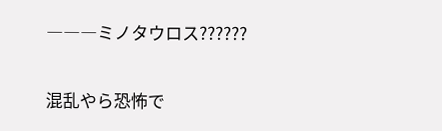―――ミノタウロス??????

混乱やら恐怖で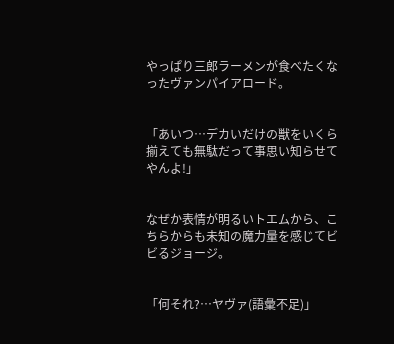やっぱり三郎ラーメンが食べたくなったヴァンパイアロード。


「あいつ…デカいだけの獣をいくら揃えても無駄だって事思い知らせてやんよ!」


なぜか表情が明るいトエムから、こちらからも未知の魔力量を感じてビビるジョージ。


「何それ?…ヤヴァ(語彙不足)」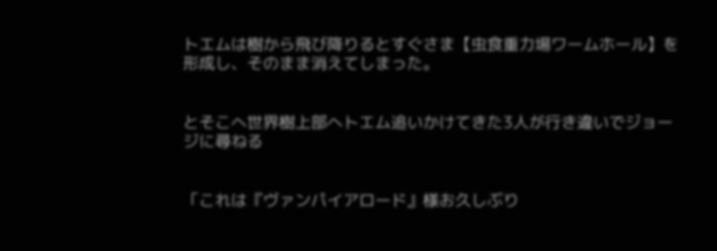トエムは樹から飛び降りるとすぐさま【虫食重力場ワームホール】を形成し、そのまま消えてしまった。


とそこへ世界樹上部へトエム追いかけてきた3人が行き違いでジョージに尋ねる


「これは『ヴァンパイアロード』様お久しぶり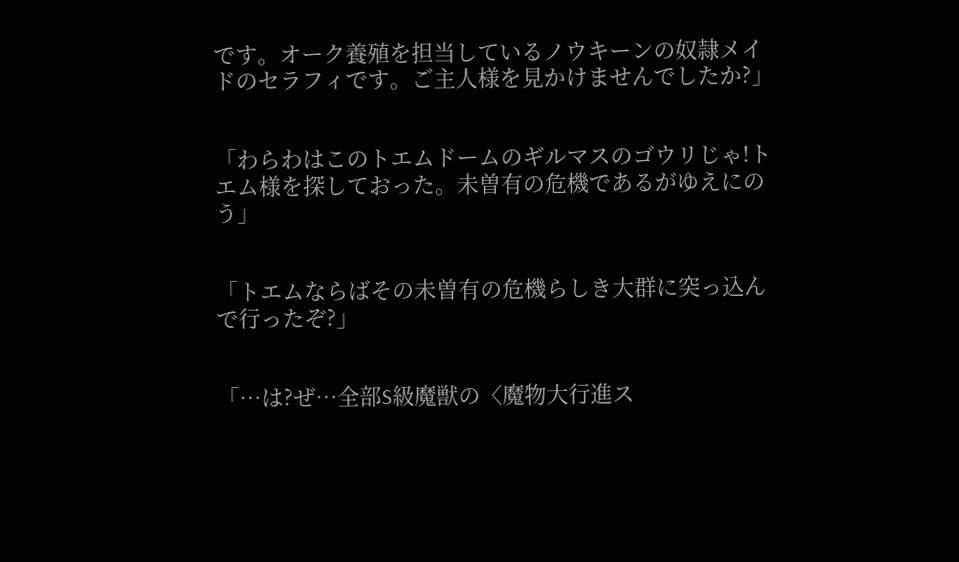です。オーク養殖を担当しているノウキーンの奴隷メイドのセラフィです。ご主人様を見かけませんでしたか?」


「わらわはこのトエムドームのギルマスのゴウリじゃ!トエム様を探しておった。未曽有の危機であるがゆえにのう」


「トエムならばその未曽有の危機らしき大群に突っ込んで行ったぞ?」


「…は?ぜ…全部S級魔獣の〈魔物大行進ス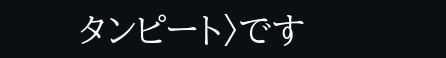タンピート〉です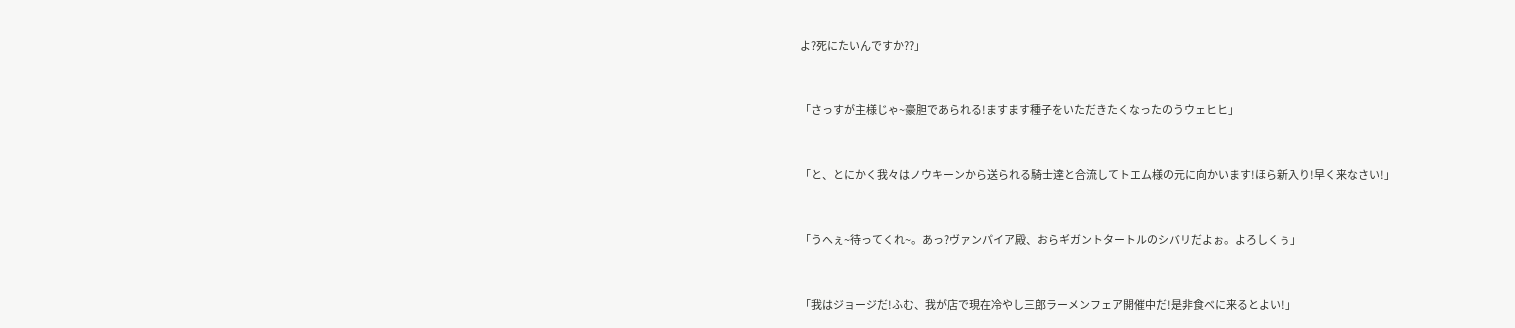よ?死にたいんですか??」


「さっすが主様じゃ~豪胆であられる!ますます種子をいただきたくなったのうウェヒヒ」


「と、とにかく我々はノウキーンから送られる騎士達と合流してトエム様の元に向かいます!ほら新入り!早く来なさい!」


「うへぇ~待ってくれ~。あっ?ヴァンパイア殿、おらギガントタートルのシバリだよぉ。よろしくぅ」


「我はジョージだ!ふむ、我が店で現在冷やし三郎ラーメンフェア開催中だ!是非食べに来るとよい!」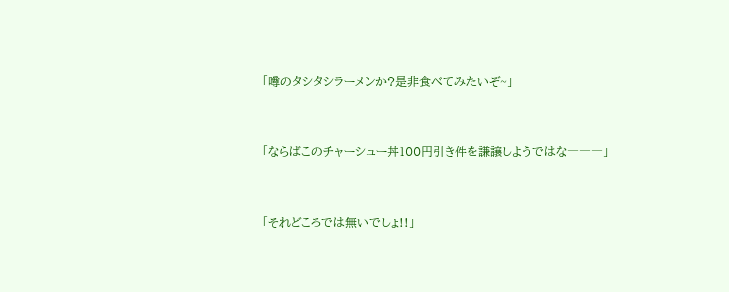「噂のタシタシラーメンか?是非食べてみたいぞ~」


「ならばこのチャーシュー丼100円引き件を謙譲しようではな―――」


「それどころでは無いでしょ!!」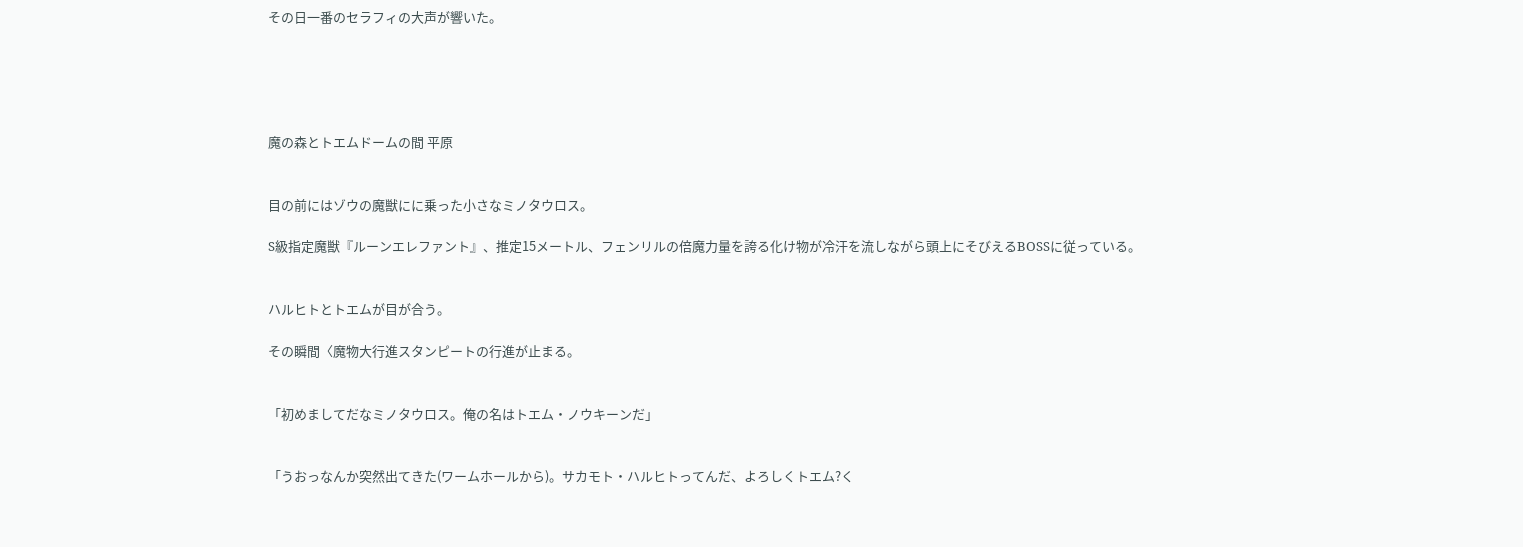その日一番のセラフィの大声が響いた。





魔の森とトエムドームの間 平原


目の前にはゾウの魔獣にに乗った小さなミノタウロス。

S級指定魔獣『ルーンエレファント』、推定15メートル、フェンリルの倍魔力量を誇る化け物が冷汗を流しながら頭上にそびえるBOSSに従っている。


ハルヒトとトエムが目が合う。

その瞬間〈魔物大行進スタンピートの行進が止まる。


「初めましてだなミノタウロス。俺の名はトエム・ノウキーンだ」


「うおっなんか突然出てきた(ワームホールから)。サカモト・ハルヒトってんだ、よろしくトエム?く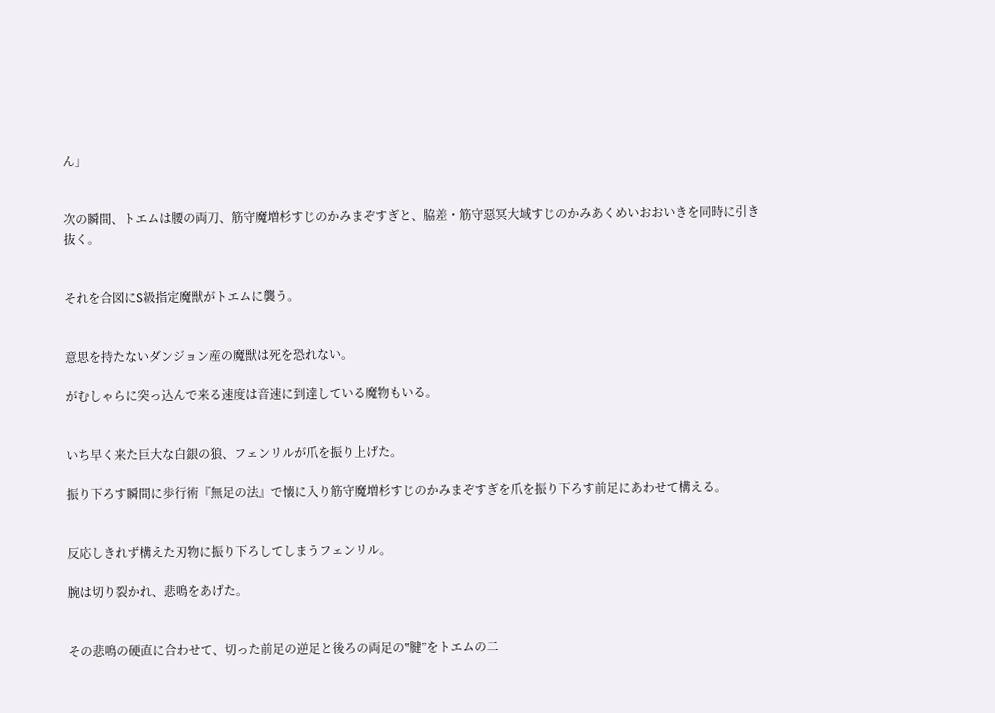ん」


次の瞬間、トエムは腰の両刀、筋守魔増杉すじのかみまぞすぎと、脇差・筋守惡冥大域すじのかみあくめいおおいきを同時に引き抜く。


それを合図にS級指定魔獣がトエムに襲う。


意思を持たないダンジョン産の魔獣は死を恐れない。

がむしゃらに突っ込んで来る速度は音速に到達している魔物もいる。


いち早く来た巨大な白銀の狼、フェンリルが爪を振り上げた。

振り下ろす瞬間に歩行術『無足の法』で懐に入り筋守魔増杉すじのかみまぞすぎを爪を振り下ろす前足にあわせて構える。


反応しきれず構えた刃物に振り下ろしてしまうフェンリル。

腕は切り裂かれ、悲鳴をあげた。


その悲鳴の硬直に合わせて、切った前足の逆足と後ろの両足の‟腱”をトエムの二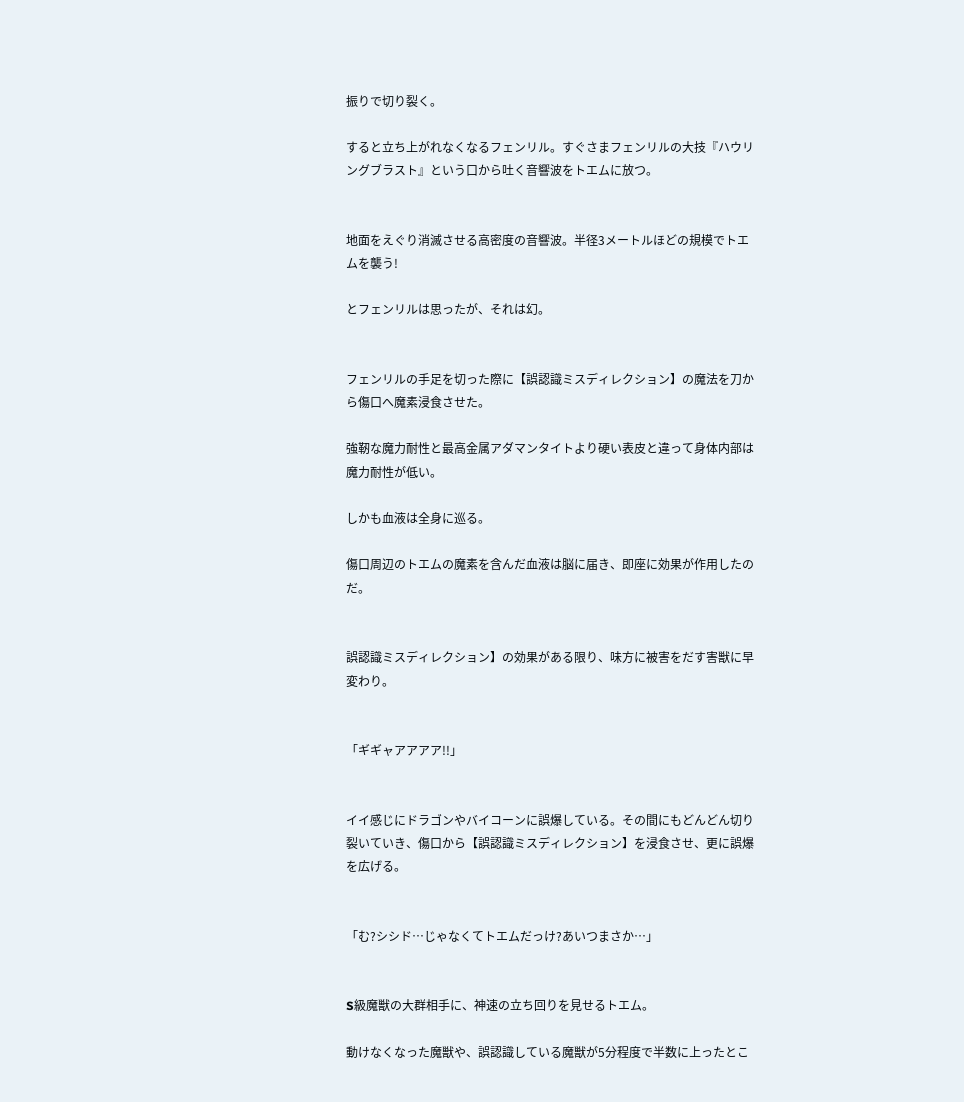振りで切り裂く。

すると立ち上がれなくなるフェンリル。すぐさまフェンリルの大技『ハウリングブラスト』という口から吐く音響波をトエムに放つ。


地面をえぐり消滅させる高密度の音響波。半径3メートルほどの規模でトエムを襲う!

とフェンリルは思ったが、それは幻。


フェンリルの手足を切った際に【誤認識ミスディレクション】の魔法を刀から傷口へ魔素浸食させた。

強靭な魔力耐性と最高金属アダマンタイトより硬い表皮と違って身体内部は魔力耐性が低い。

しかも血液は全身に巡る。

傷口周辺のトエムの魔素を含んだ血液は脳に届き、即座に効果が作用したのだ。


誤認識ミスディレクション】の効果がある限り、味方に被害をだす害獣に早変わり。


「ギギャアアアア!!」


イイ感じにドラゴンやバイコーンに誤爆している。その間にもどんどん切り裂いていき、傷口から【誤認識ミスディレクション】を浸食させ、更に誤爆を広げる。


「む?シシド…じゃなくてトエムだっけ?あいつまさか…」


S級魔獣の大群相手に、神速の立ち回りを見せるトエム。

動けなくなった魔獣や、誤認識している魔獣が5分程度で半数に上ったとこ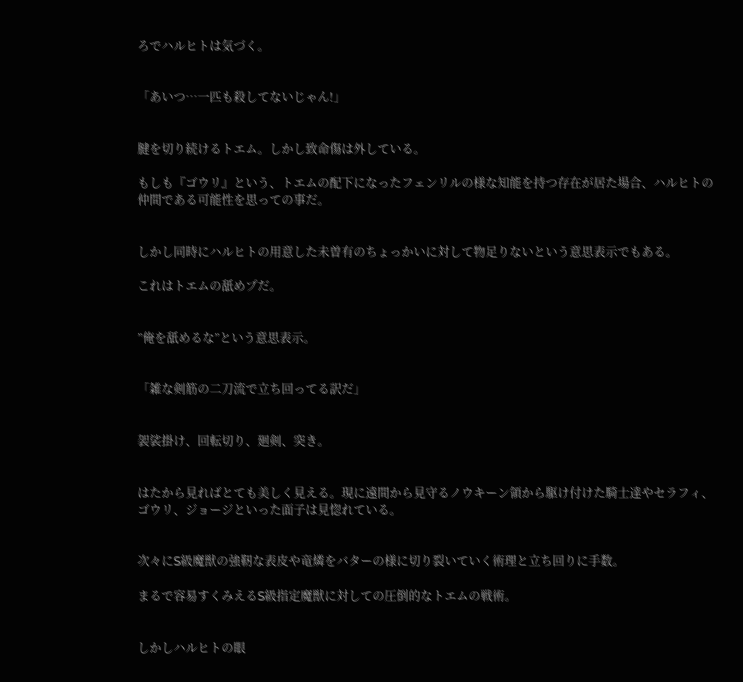ろでハルヒトは気づく。


「あいつ…一匹も殺してないじゃん!」


腱を切り続けるトエム。しかし致命傷は外している。

もしも『ゴウリ』という、トエムの配下になったフェンリルの様な知能を持つ存在が居た場合、ハルヒトの仲間である可能性を思っての事だ。


しかし同時にハルヒトの用意した未曽有のちょっかいに対して物足りないという意思表示でもある。

これはトエムの舐めプだ。


”俺を舐めるな”という意思表示。


「雑な剣筋の二刀流で立ち回ってる訳だ」


袈裟掛け、回転切り、廻剣、突き。


はたから見ればとても美しく見える。現に遠間から見守るノウキーン領から駆け付けた騎士達やセラフィ、ゴウリ、ジョージといった面子は見惚れている。


次々にS級魔獣の強靭な表皮や竜燐をバターの様に切り裂いていく術理と立ち回りに手数。

まるで容易すくみえるS級指定魔獣に対しての圧倒的なトエムの戦術。


しかしハルヒトの眼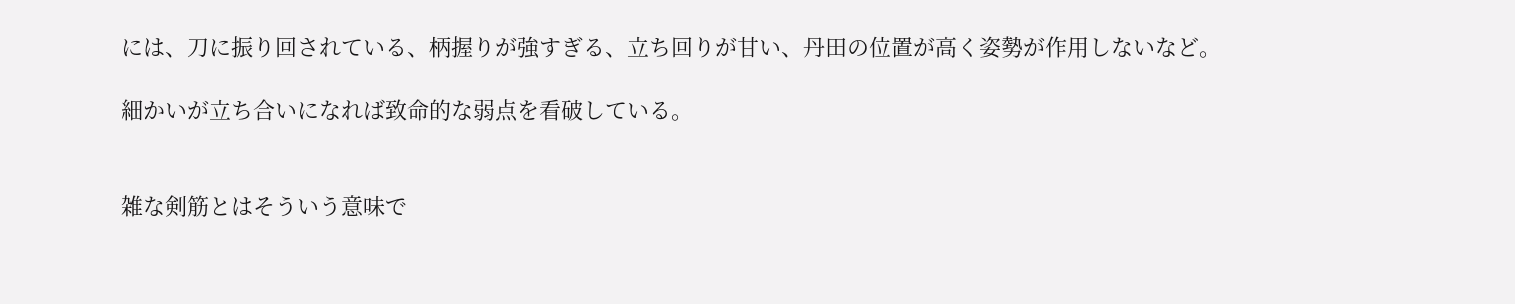には、刀に振り回されている、柄握りが強すぎる、立ち回りが甘い、丹田の位置が高く姿勢が作用しないなど。

細かいが立ち合いになれば致命的な弱点を看破している。


雑な剣筋とはそういう意味で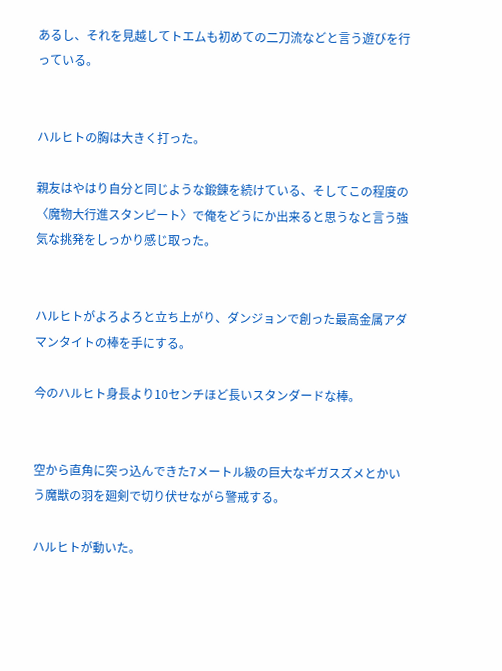あるし、それを見越してトエムも初めての二刀流などと言う遊びを行っている。


ハルヒトの胸は大きく打った。

親友はやはり自分と同じような鍛錬を続けている、そしてこの程度の〈魔物大行進スタンピート〉で俺をどうにか出来ると思うなと言う強気な挑発をしっかり感じ取った。


ハルヒトがよろよろと立ち上がり、ダンジョンで創った最高金属アダマンタイトの棒を手にする。

今のハルヒト身長より10センチほど長いスタンダードな棒。


空から直角に突っ込んできた7メートル級の巨大なギガスズメとかいう魔獣の羽を廻剣で切り伏せながら警戒する。

ハルヒトが動いた。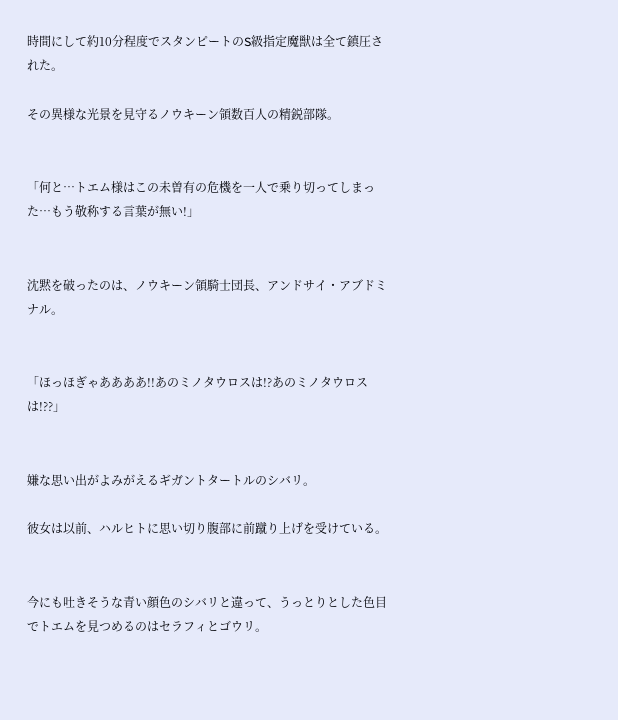時間にして約10分程度でスタンピートのS級指定魔獣は全て鎮圧された。

その異様な光景を見守るノウキーン領数百人の精鋭部隊。


「何と…トエム様はこの未曽有の危機を一人で乗り切ってしまった…もう敬称する言葉が無い!」


沈黙を破ったのは、ノウキーン領騎士団長、アンドサイ・アブドミナル。


「ほっほぎゃああああ!!あのミノタウロスは!?あのミノタウロスは!??」


嫌な思い出がよみがえるギガントタートルのシバリ。

彼女は以前、ハルヒトに思い切り腹部に前蹴り上げを受けている。


今にも吐きそうな青い顔色のシバリと違って、うっとりとした色目でトエムを見つめるのはセラフィとゴウリ。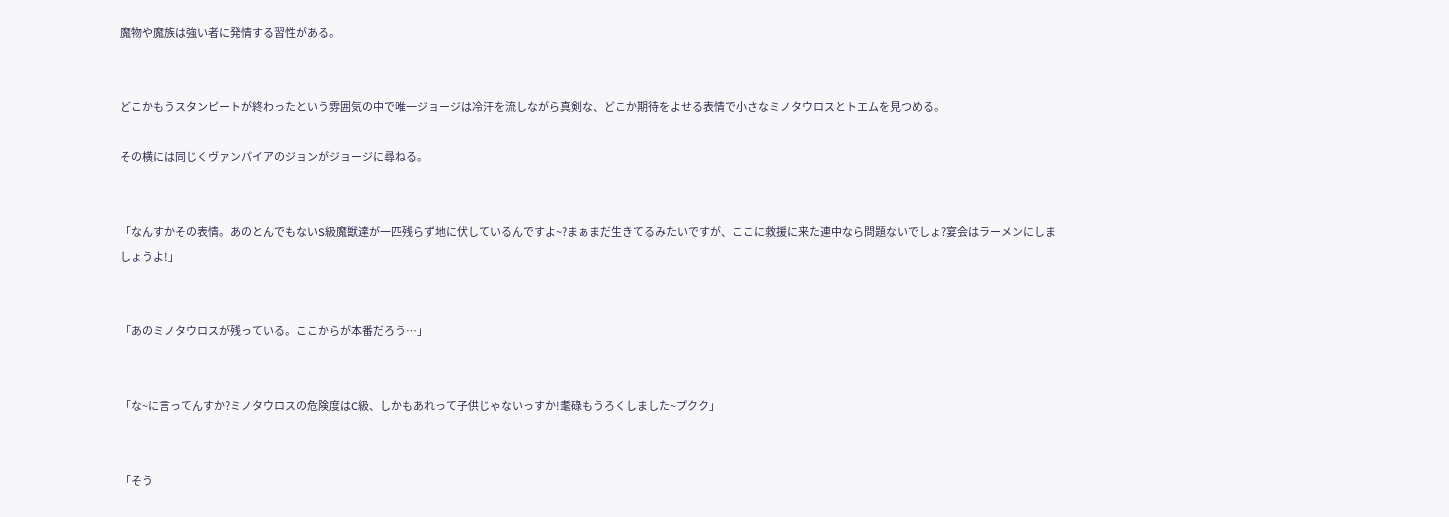魔物や魔族は強い者に発情する習性がある。


どこかもうスタンピートが終わったという雰囲気の中で唯一ジョージは冷汗を流しながら真剣な、どこか期待をよせる表情で小さなミノタウロスとトエムを見つめる。

その横には同じくヴァンパイアのジョンがジョージに尋ねる。


「なんすかその表情。あのとんでもないS級魔獣達が一匹残らず地に伏しているんですよ~?まぁまだ生きてるみたいですが、ここに救援に来た連中なら問題ないでしょ?宴会はラーメンにしましょうよ!」


「あのミノタウロスが残っている。ここからが本番だろう…」


「な~に言ってんすか?ミノタウロスの危険度はC級、しかもあれって子供じゃないっすか!耄碌もうろくしました~プクク」


「そう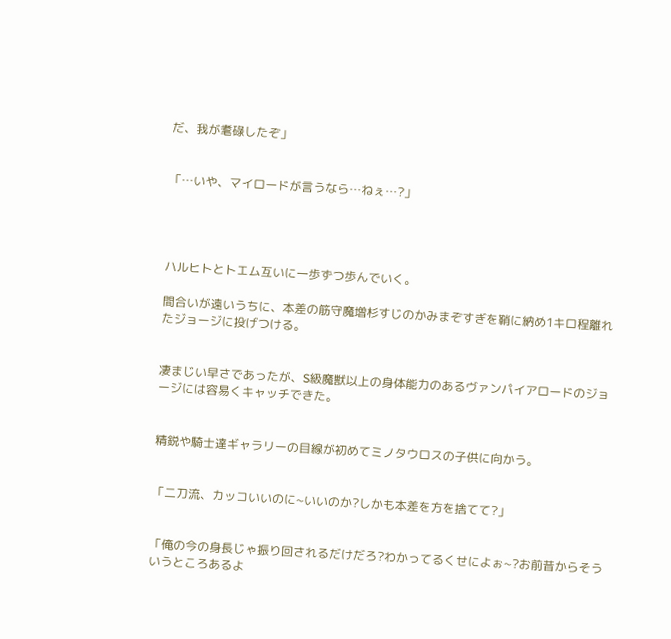だ、我が耄碌したぞ」


「…いや、マイロードが言うなら…ねぇ…?」




ハルヒトとトエム互いに一歩ずつ歩んでいく。

間合いが遠いうちに、本差の筋守魔増杉すじのかみまぞすぎを鞘に納め1キロ程離れたジョージに投げつける。


凄まじい早さであったが、S級魔獣以上の身体能力のあるヴァンパイアロードのジョージには容易くキャッチできた。


精鋭や騎士達ギャラリーの目線が初めてミノタウロスの子供に向かう。


「二刀流、カッコいいのに~いいのか?しかも本差を方を捨てて?」


「俺の今の身長じゃ振り回されるだけだろ?わかってるくせによぉ~?お前昔からそういうところあるよ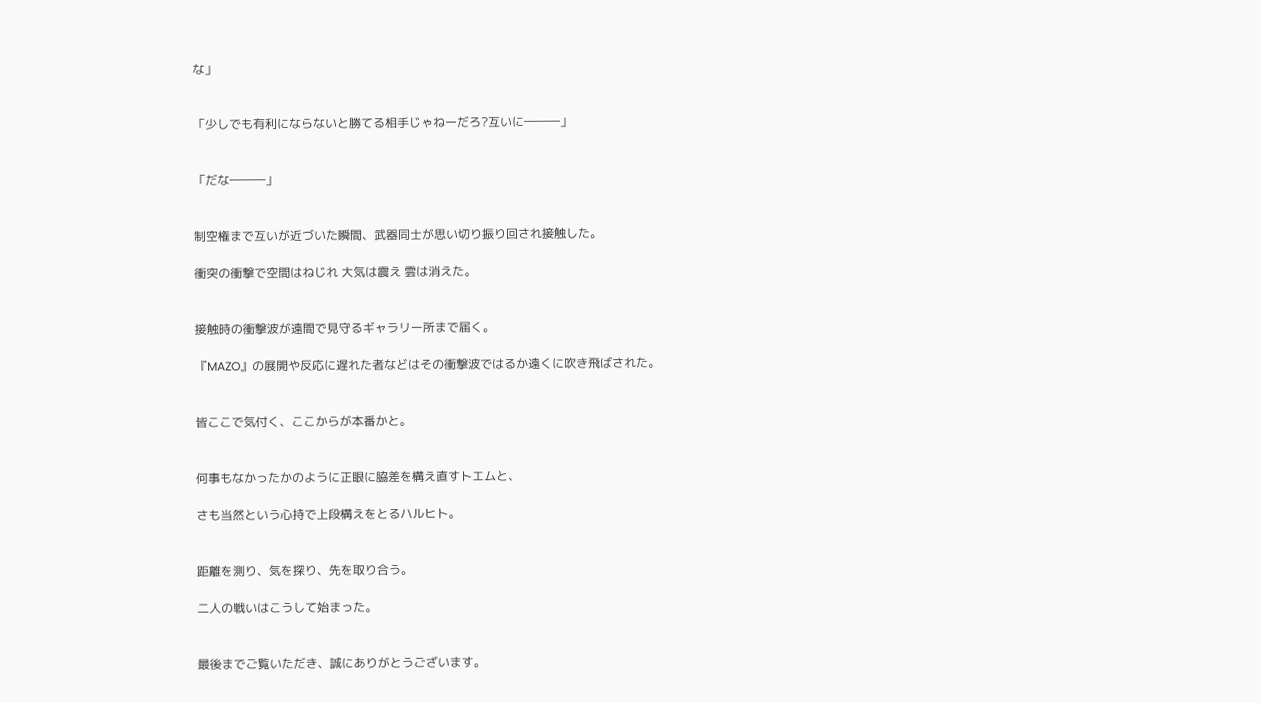な」


「少しでも有利にならないと勝てる相手じゃねーだろ?互いに―――」


「だな―――」


制空権まで互いが近づいた瞬間、武器同士が思い切り振り回され接触した。

衝突の衝撃で空間はねじれ 大気は震え 雲は消えた。


接触時の衝撃波が遠間で見守るギャラリー所まで届く。

『MAZO』の展開や反応に遅れた者などはその衝撃波ではるか遠くに吹き飛ばされた。


皆ここで気付く、ここからが本番かと。


何事もなかったかのように正眼に脇差を構え直すトエムと、

さも当然という心持で上段構えをとるハルヒト。


距離を測り、気を探り、先を取り合う。

二人の戦いはこうして始まった。


最後までご覧いただき、誠にありがとうございます。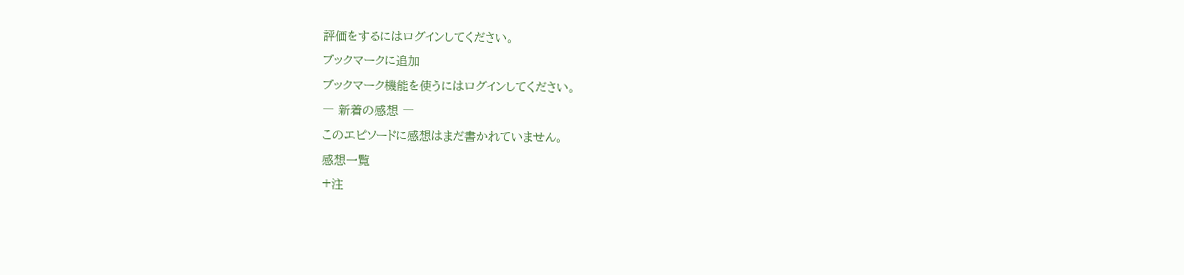評価をするにはログインしてください。
ブックマークに追加
ブックマーク機能を使うにはログインしてください。
― 新着の感想 ―
このエピソードに感想はまだ書かれていません。
感想一覧
+注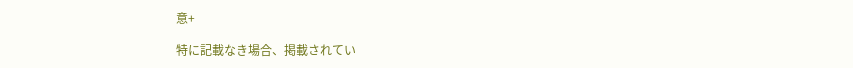意+

特に記載なき場合、掲載されてい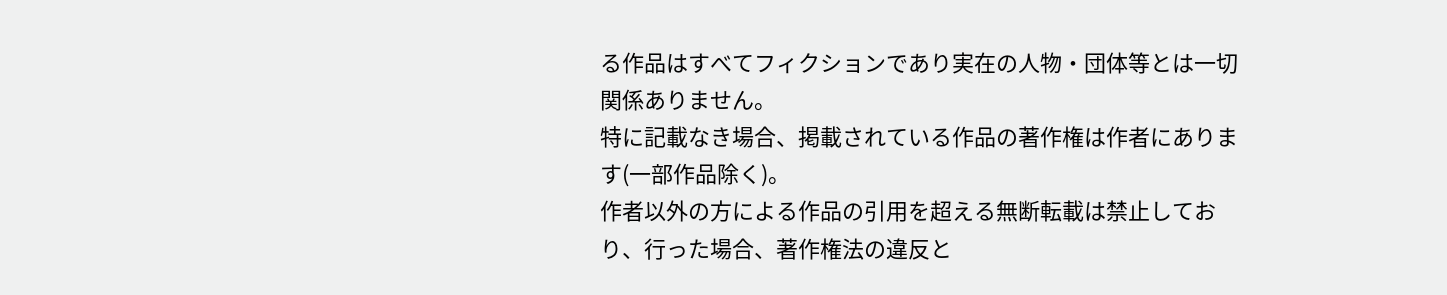る作品はすべてフィクションであり実在の人物・団体等とは一切関係ありません。
特に記載なき場合、掲載されている作品の著作権は作者にあります(一部作品除く)。
作者以外の方による作品の引用を超える無断転載は禁止しており、行った場合、著作権法の違反と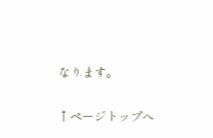なります。

↑ページトップへ